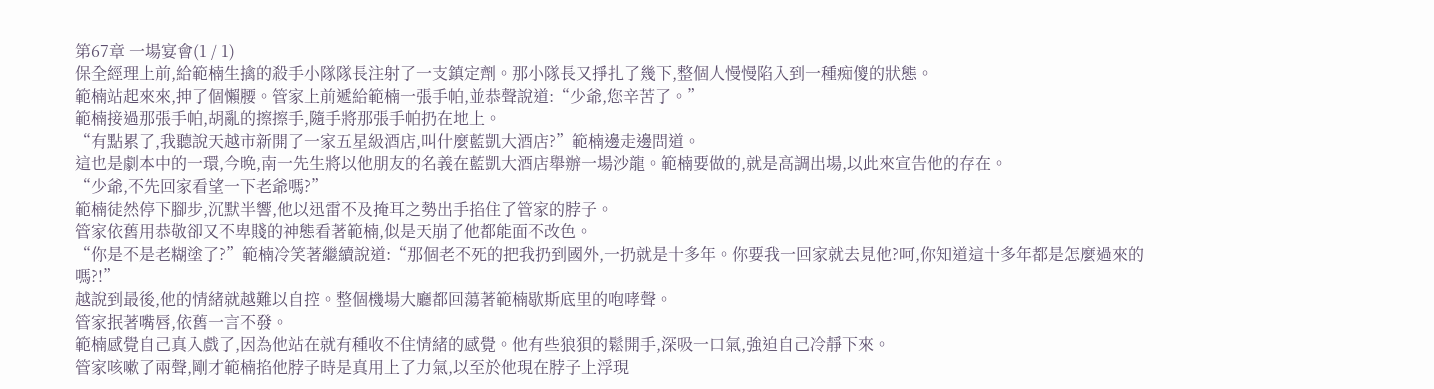第67章 一場宴會(1 / 1)
保全經理上前,給範楠生擒的殺手小隊隊長注射了一支鎮定劑。那小隊長又掙扎了幾下,整個人慢慢陷入到一種痴傻的狀態。
範楠站起來來,抻了個懶腰。管家上前遞給範楠一張手帕,並恭聲說道:“少爺,您辛苦了。”
範楠接過那張手帕,胡亂的擦擦手,隨手將那張手帕扔在地上。
“有點累了,我聽說天越市新開了一家五星級酒店,叫什麼藍凱大酒店?”範楠邊走邊問道。
這也是劇本中的一環,今晩,南一先生將以他朋友的名義在藍凱大酒店舉辦一場沙龍。範楠要做的,就是高調出場,以此來宣告他的存在。
“少爺,不先回家看望一下老爺嗎?”
範楠徒然停下腳步,沉默半響,他以迅雷不及掩耳之勢出手掐住了管家的脖子。
管家依舊用恭敬卻又不卑賤的神態看著範楠,似是天崩了他都能面不改色。
“你是不是老糊塗了?”範楠冷笑著繼續說道:“那個老不死的把我扔到國外,一扔就是十多年。你要我一回家就去見他?呵,你知道這十多年都是怎麼過來的嗎?!”
越說到最後,他的情緒就越難以自控。整個機場大廳都回蕩著範楠歇斯底里的咆哮聲。
管家抿著嘴唇,依舊一言不發。
範楠感覺自己真入戲了,因為他站在就有種收不住情緒的感覺。他有些狼狽的鬆開手,深吸一口氣,強迫自己冷靜下來。
管家咳嗽了兩聲,剛才範楠掐他脖子時是真用上了力氣,以至於他現在脖子上浮現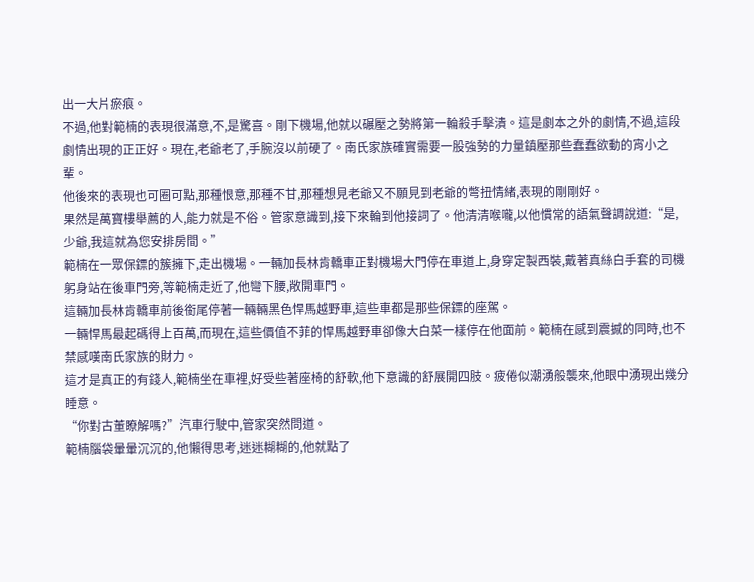出一大片瘀痕。
不過,他對範楠的表現很滿意,不,是驚喜。剛下機場,他就以碾壓之勢將第一輪殺手擊潰。這是劇本之外的劇情,不過,這段劇情出現的正正好。現在,老爺老了,手腕沒以前硬了。南氏家族確實需要一股強勢的力量鎮壓那些蠢蠢欲動的宵小之輩。
他後來的表現也可圈可點,那種恨意,那種不甘,那種想見老爺又不願見到老爺的彆扭情緒,表現的剛剛好。
果然是萬寶樓舉薦的人,能力就是不俗。管家意識到,接下來輪到他接詞了。他清清喉嚨,以他慣常的語氣聲調說道:“是,少爺,我這就為您安排房間。”
範楠在一眾保鏢的簇擁下,走出機場。一輛加長林肯轎車正對機場大門停在車道上,身穿定製西裝,戴著真絲白手套的司機躬身站在後車門旁,等範楠走近了,他彎下腰,敞開車門。
這輛加長林肯轎車前後銜尾停著一輛輛黑色悍馬越野車,這些車都是那些保鏢的座駕。
一輛悍馬最起碼得上百萬,而現在,這些價值不菲的悍馬越野車卻像大白菜一樣停在他面前。範楠在感到震撼的同時,也不禁感嘆南氏家族的財力。
這才是真正的有錢人,範楠坐在車裡,好受些著座椅的舒軟,他下意識的舒展開四肢。疲倦似潮湧般襲來,他眼中湧現出幾分睡意。
“你對古董瞭解嗎?”汽車行駛中,管家突然問道。
範楠腦袋暈暈沉沉的,他懶得思考,迷迷糊糊的,他就點了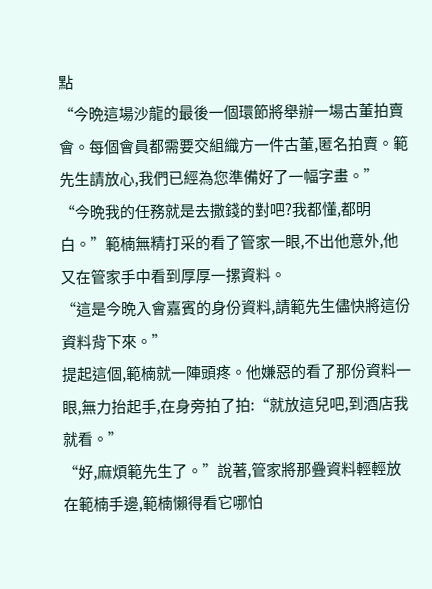點
“今晩這場沙龍的最後一個環節將舉辦一場古董拍賣會。每個會員都需要交組織方一件古董,匿名拍賣。範先生請放心,我們已經為您準備好了一幅字畫。”
“今晩我的任務就是去撒錢的對吧?我都懂,都明白。”範楠無精打采的看了管家一眼,不出他意外,他又在管家手中看到厚厚一摞資料。
“這是今晩入會嘉賓的身份資料,請範先生儘快將這份資料背下來。”
提起這個,範楠就一陣頭疼。他嫌惡的看了那份資料一眼,無力抬起手,在身旁拍了拍:“就放這兒吧,到酒店我就看。”
“好,麻煩範先生了。”說著,管家將那疊資料輕輕放在範楠手邊,範楠懶得看它哪怕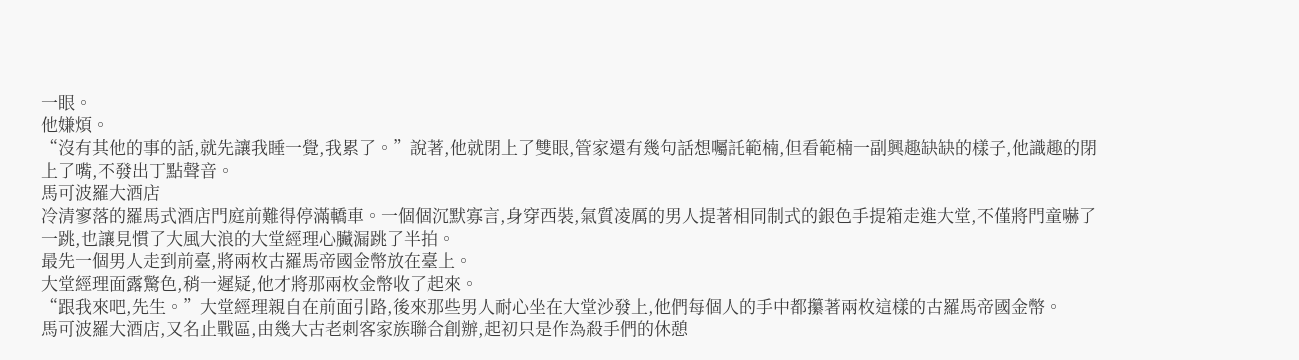一眼。
他嫌煩。
“沒有其他的事的話,就先讓我睡一覺,我累了。”說著,他就閉上了雙眼,管家還有幾句話想囑託範楠,但看範楠一副興趣缺缺的樣子,他識趣的閉上了嘴,不發出丁點聲音。
馬可波羅大酒店
冷清寥落的羅馬式酒店門庭前難得停滿轎車。一個個沉默寡言,身穿西裝,氣質凌厲的男人提著相同制式的銀色手提箱走進大堂,不僅將門童嚇了一跳,也讓見慣了大風大浪的大堂經理心臟漏跳了半拍。
最先一個男人走到前臺,將兩枚古羅馬帝國金幣放在臺上。
大堂經理面露驚色,稍一遲疑,他才將那兩枚金幣收了起來。
“跟我來吧,先生。”大堂經理親自在前面引路,後來那些男人耐心坐在大堂沙發上,他們每個人的手中都攥著兩枚這樣的古羅馬帝國金幣。
馬可波羅大酒店,又名止戰區,由幾大古老刺客家族聯合創辦,起初只是作為殺手們的休憩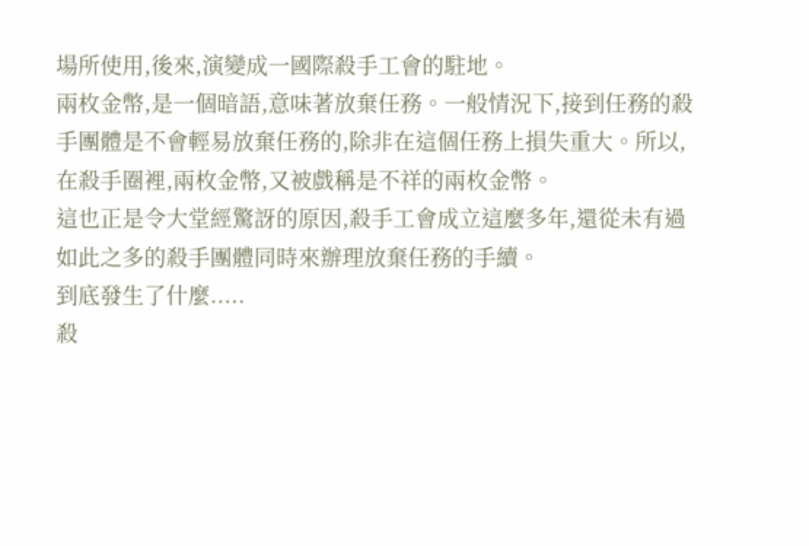場所使用,後來,演變成一國際殺手工會的駐地。
兩枚金幣,是一個暗語,意味著放棄任務。一般情況下,接到任務的殺手團體是不會輕易放棄任務的,除非在這個任務上損失重大。所以,在殺手圈裡,兩枚金幣,又被戲稱是不祥的兩枚金幣。
這也正是令大堂經驚訝的原因,殺手工會成立這麼多年,還從未有過如此之多的殺手團體同時來辦理放棄任務的手續。
到底發生了什麼.....
殺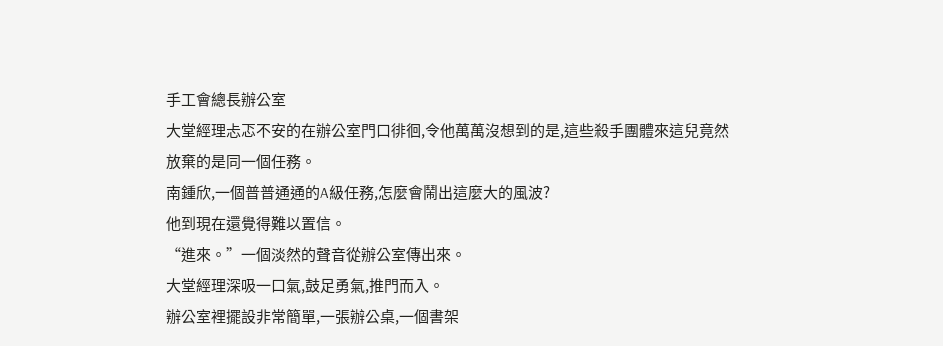手工會總長辦公室
大堂經理忐忑不安的在辦公室門口徘徊,令他萬萬沒想到的是,這些殺手團體來這兒竟然放棄的是同一個任務。
南鍾欣,一個普普通通的A級任務,怎麼會鬧出這麼大的風波?
他到現在還覺得難以置信。
“進來。”一個淡然的聲音從辦公室傳出來。
大堂經理深吸一口氣,鼓足勇氣,推門而入。
辦公室裡擺設非常簡單,一張辦公桌,一個書架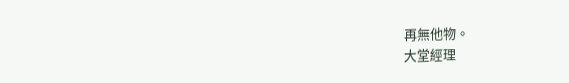再無他物。
大堂經理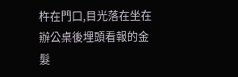杵在門口,目光落在坐在辦公桌後埋頭看報的金髮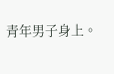青年男子身上。